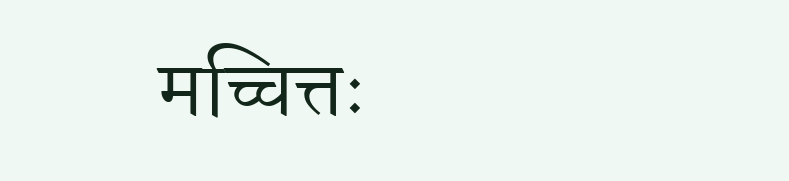मच्चित्तः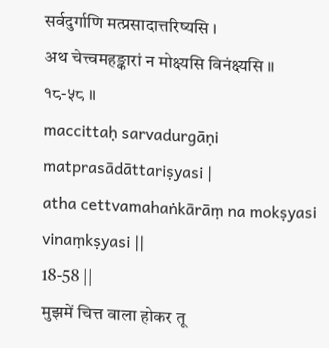सर्वदुर्गाणि मत्प्रसादात्तरिष्यसि ।
अथ चेत्त्वमहङ्कारां न मोक्ष्यसि विनंक्ष्यसि ॥
१८-५८ ॥
maccittaḥ sarvadurgāṇi matprasādāttariṣyasi |
atha cettvamahaṅkārāṃ na mokṣyasi vinaṃkṣyasi ||
18-58 ||
मुझमें चित्त वाला होकर तू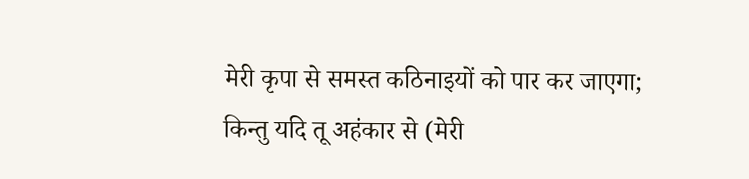मेरी कृपा से समस्त कठिनाइयों को पार कर जाएगा; किन्तु यदि तू अहंकार से (मेरी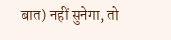बात) नहीं सुनेगा, तो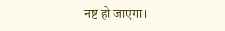नष्ट हो जाएगा।